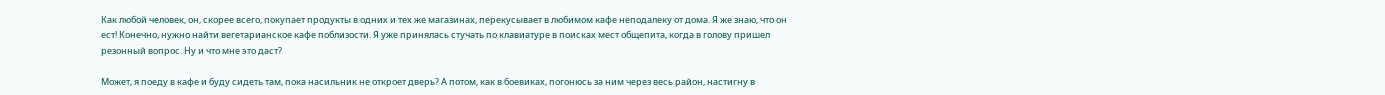Как любой человек, он, скорее всего, покупает продукты в одних и тех же магазинах, перекусывает в любимом кафе неподалеку от дома. Я же знаю, что он ест! Конечно, нужно найти вегетарианское кафе поблизости. Я уже принялась стучать по клавиатуре в поисках мест общепита, когда в голову пришел резонный вопрос. Ну и что мне это даст?

Может, я поеду в кафе и буду сидеть там, пока насильник не откроет дверь? А потом, как в боевиках, погонюсь за ним через весь район, настигну в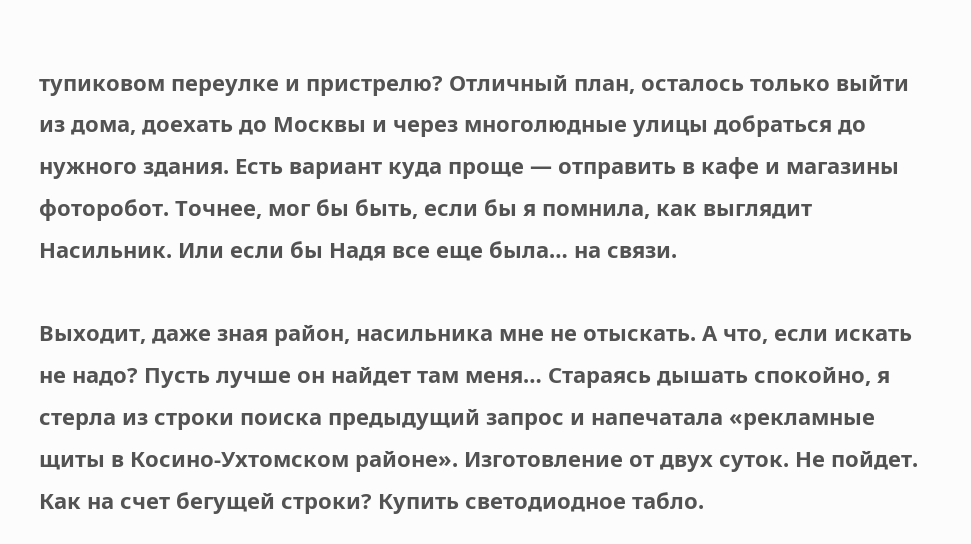тупиковом переулке и пристрелю? Отличный план, осталось только выйти из дома, доехать до Москвы и через многолюдные улицы добраться до нужного здания. Есть вариант куда проще — отправить в кафе и магазины фоторобот. Точнее, мог бы быть, если бы я помнила, как выглядит Насильник. Или если бы Надя все еще была… на связи.

Выходит, даже зная район, насильника мне не отыскать. А что, если искать не надо? Пусть лучше он найдет там меня… Стараясь дышать спокойно, я стерла из строки поиска предыдущий запрос и напечатала «рекламные щиты в Косино-Ухтомском районе». Изготовление от двух суток. Не пойдет. Как на счет бегущей строки? Купить светодиодное табло.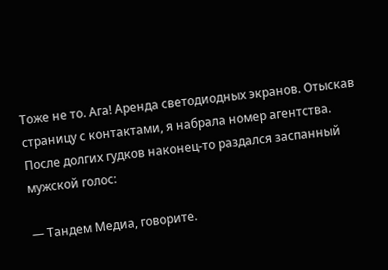Тоже не то. Ага! Аренда светодиодных экранов. Отыскав страницу с контактами, я набрала номер агентства. После долгих гудков наконец-то раздался заспанный мужской голос:

— Тандем Медиа, говорите.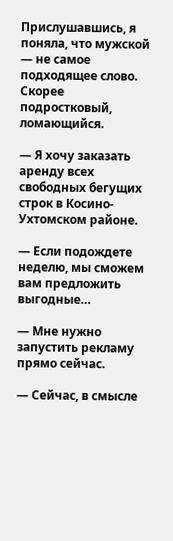Прислушавшись, я поняла, что мужской — не самое подходящее слово. Скорее подростковый, ломающийся.

— Я хочу заказать аренду всех свободных бегущих строк в Косино-Ухтомском районе.

— Если подождете неделю, мы сможем вам предложить выгодные…

— Мне нужно запустить рекламу прямо сейчас.

— Сейчас, в смысле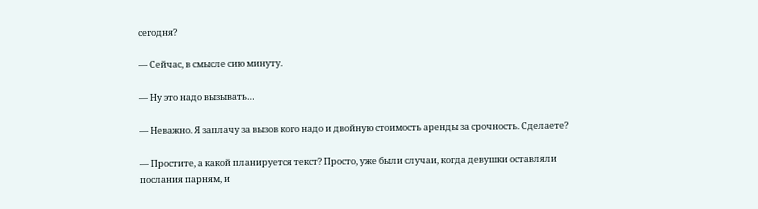сегодня?

— Сейчас, в смысле сию минуту.

— Ну это надо вызывать…

— Неважно. Я заплачу за вызов кого надо и двойную стоимость аренды за срочность. Сделаете?

— Простите, а какой планируется текст? Просто, уже были случаи, когда девушки оставляли послания парням, и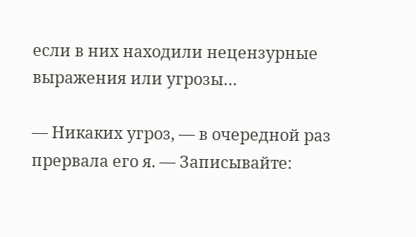если в них находили нецензурные выражения или угрозы…

— Никаких угроз, — в очередной раз прервала его я. — Записывайте: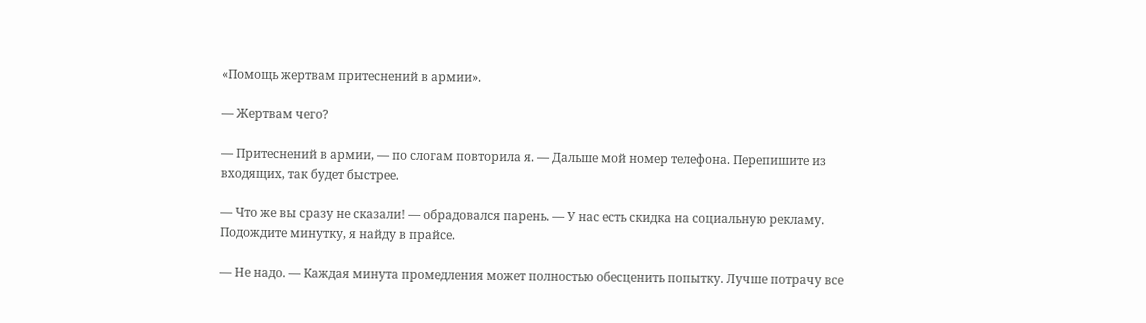«Помощь жертвам притеснений в армии».

— Жертвам чего?

— Притеснений в армии, — по слогам повторила я. — Дальше мой номер телефона. Перепишите из входящих, так будет быстрее.

— Что же вы сразу не сказали! — обрадовался парень. — У нас есть скидка на социальную рекламу. Подождите минутку, я найду в прайсе.

— Не надо. — Каждая минута промедления может полностью обесценить попытку. Лучше потрачу все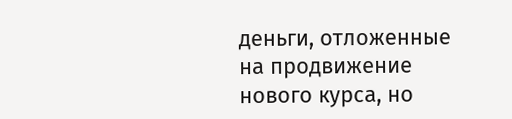деньги, отложенные на продвижение нового курса, но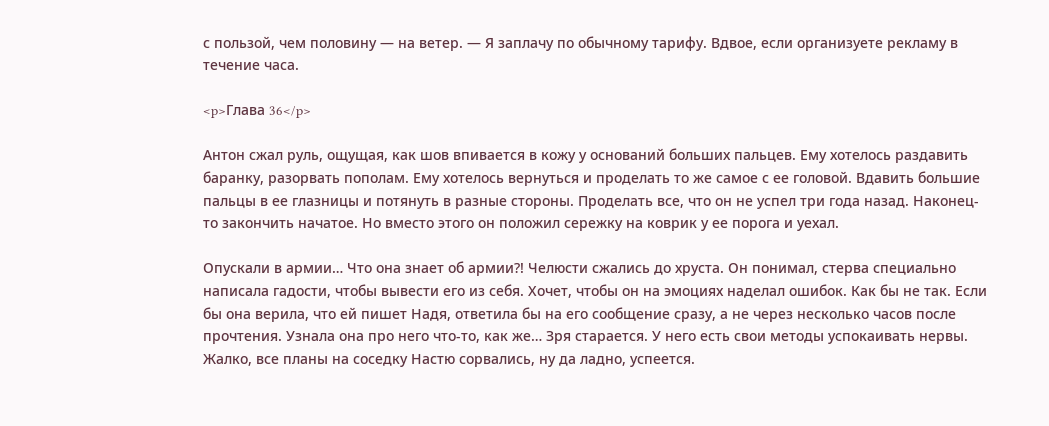с пользой, чем половину — на ветер. — Я заплачу по обычному тарифу. Вдвое, если организуете рекламу в течение часа.

<p>Глава 36</p>

Антон сжал руль, ощущая, как шов впивается в кожу у оснований больших пальцев. Ему хотелось раздавить баранку, разорвать пополам. Ему хотелось вернуться и проделать то же самое с ее головой. Вдавить большие пальцы в ее глазницы и потянуть в разные стороны. Проделать все, что он не успел три года назад. Наконец-то закончить начатое. Но вместо этого он положил сережку на коврик у ее порога и уехал.

Опускали в армии… Что она знает об армии?! Челюсти сжались до хруста. Он понимал, стерва специально написала гадости, чтобы вывести его из себя. Хочет, чтобы он на эмоциях наделал ошибок. Как бы не так. Если бы она верила, что ей пишет Надя, ответила бы на его сообщение сразу, а не через несколько часов после прочтения. Узнала она про него что-то, как же… Зря старается. У него есть свои методы успокаивать нервы. Жалко, все планы на соседку Настю сорвались, ну да ладно, успеется.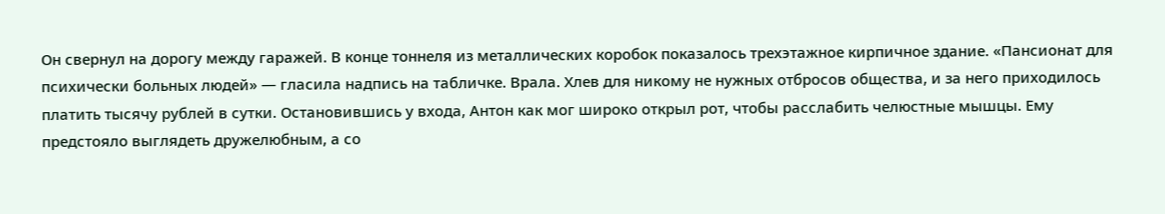Он свернул на дорогу между гаражей. В конце тоннеля из металлических коробок показалось трехэтажное кирпичное здание. «Пансионат для психически больных людей» — гласила надпись на табличке. Врала. Хлев для никому не нужных отбросов общества, и за него приходилось платить тысячу рублей в сутки. Остановившись у входа, Антон как мог широко открыл рот, чтобы расслабить челюстные мышцы. Ему предстояло выглядеть дружелюбным, а со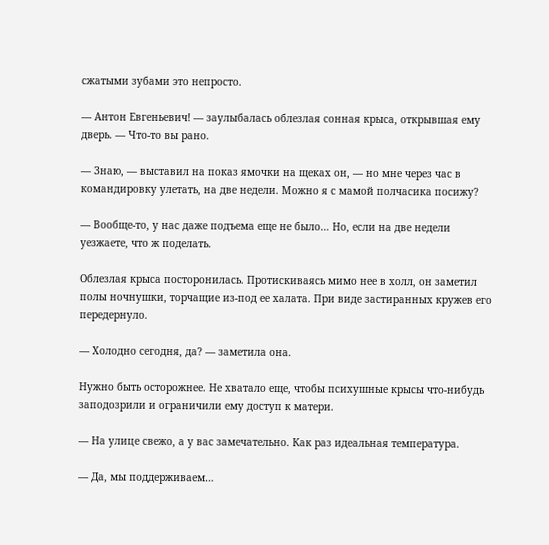сжатыми зубами это непросто.

— Антон Евгеньевич! — заулыбалась облезлая сонная крыса, открывшая ему дверь. — Что-то вы рано.

— Знаю, — выставил на показ ямочки на щеках он, — но мне через час в командировку улетать, на две недели. Можно я с мамой полчасика посижу?

— Вообще-то, у нас даже подъема еще не было… Но, если на две недели уезжаете, что ж поделать.

Облезлая крыса посторонилась. Протискиваясь мимо нее в холл, он заметил полы ночнушки, торчащие из-под ее халата. При виде застиранных кружев его передернуло.

— Холодно сегодня, да? — заметила она.

Нужно быть осторожнее. Не хватало еще, чтобы психушные крысы что-нибудь заподозрили и ограничили ему доступ к матери.

— На улице свежо, а у вас замечательно. Как раз идеальная температура.

— Да, мы поддерживаем…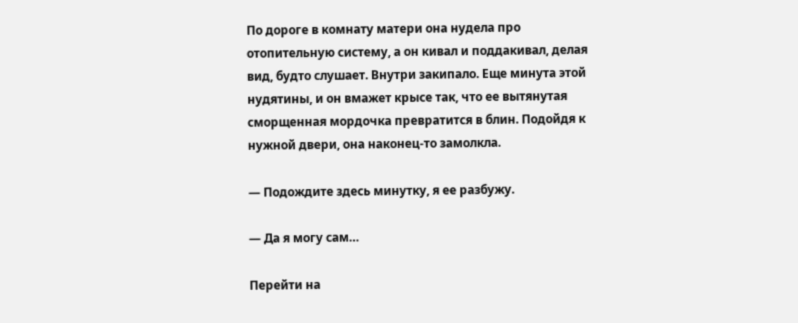По дороге в комнату матери она нудела про отопительную систему, а он кивал и поддакивал, делая вид, будто слушает. Внутри закипало. Еще минута этой нудятины, и он вмажет крысе так, что ее вытянутая сморщенная мордочка превратится в блин. Подойдя к нужной двери, она наконец-то замолкла.

— Подождите здесь минутку, я ее разбужу.

— Да я могу сам…

Перейти на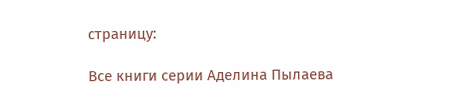страницу:

Все книги серии Аделина Пылаева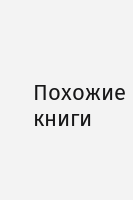Похожие книги